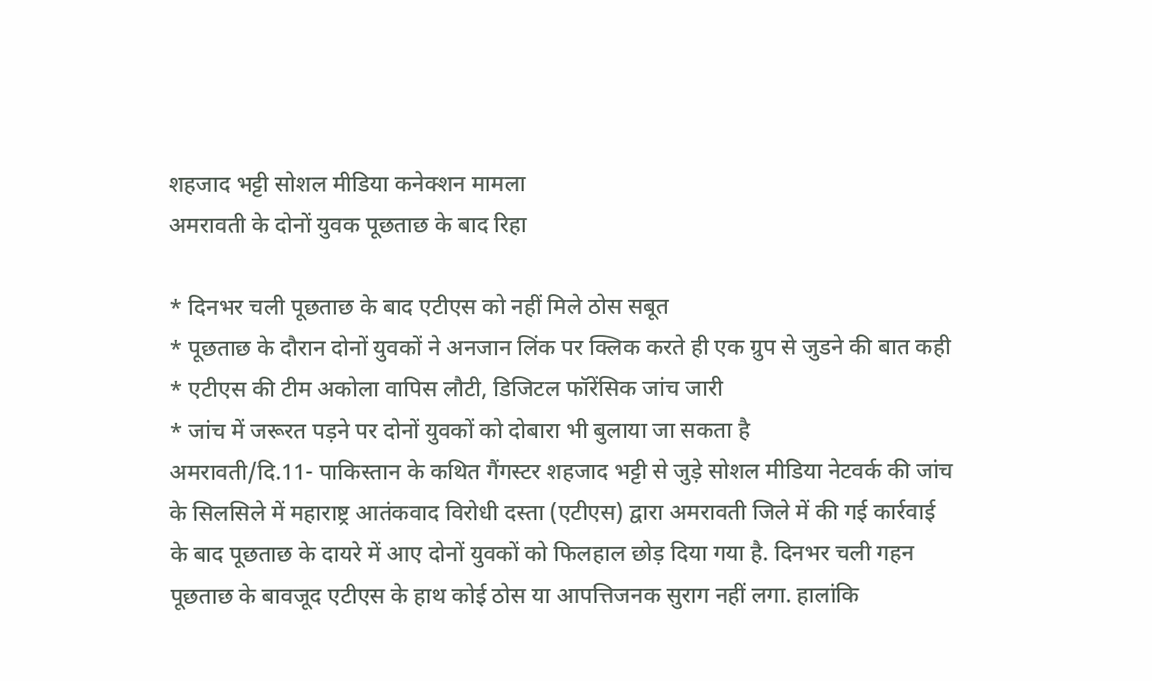शहजाद भट्टी सोशल मीडिया कनेक्शन मामला
अमरावती के दोनों युवक पूछताछ के बाद रिहा

* दिनभर चली पूछताछ के बाद एटीएस को नहीं मिले ठोस सबूत
* पूछताछ के दौरान दोनों युवकों ने अनजान लिंक पर क्लिक करते ही एक ग्रुप से जुडने की बात कही
* एटीएस की टीम अकोला वापिस लौटी, डिजिटल फॉरेंसिक जांच जारी
* जांच में जरूरत पड़ने पर दोनों युवकों को दोबारा भी बुलाया जा सकता है
अमरावती/दि.11- पाकिस्तान के कथित गैंगस्टर शहजाद भट्टी से जुड़े सोशल मीडिया नेटवर्क की जांच के सिलसिले में महाराष्ट्र आतंकवाद विरोधी दस्ता (एटीएस) द्वारा अमरावती जिले में की गई कार्रवाई के बाद पूछताछ के दायरे में आए दोनों युवकों को फिलहाल छोड़ दिया गया है. दिनभर चली गहन पूछताछ के बावजूद एटीएस के हाथ कोई ठोस या आपत्तिजनक सुराग नहीं लगा. हालांकि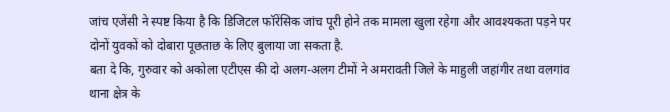जांच एजेंसी ने स्पष्ट किया है कि डिजिटल फॉरेंसिक जांच पूरी होने तक मामला खुला रहेगा और आवश्यकता पड़ने पर दोनों युवकों को दोबारा पूछताछ के लिए बुलाया जा सकता है.
बता दे कि, गुरुवार को अकोला एटीएस की दो अलग-अलग टीमों ने अमरावती जिले के माहुली जहांगीर तथा वलगांव थाना क्षेत्र के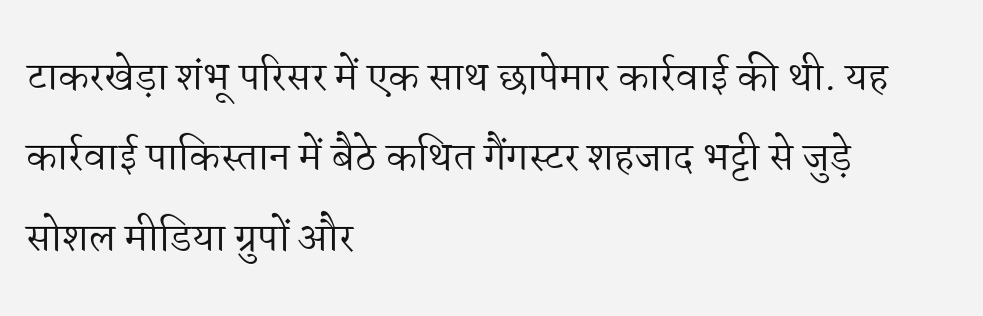टाकरखेड़ा शंभू परिसर में एक साथ छापेमार कार्रवाई की थी. यह कार्रवाई पाकिस्तान में बैठे कथित गैंगस्टर शहजाद भट्टी से जुड़े सोशल मीडिया ग्रुपों और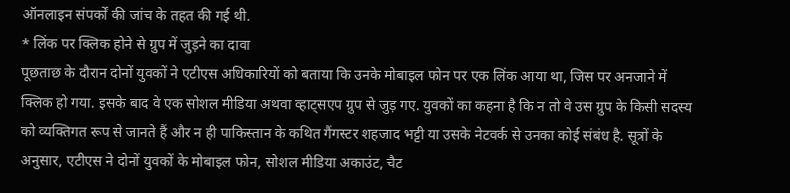ऑनलाइन संपर्कों की जांच के तहत की गई थी.
* लिंक पर क्लिक होने से ग्रुप में जुड़ने का दावा
पूछताछ के दौरान दोनों युवकों ने एटीएस अधिकारियों को बताया कि उनके मोबाइल फोन पर एक लिंक आया था, जिस पर अनजाने में क्लिक हो गया. इसके बाद वे एक सोशल मीडिया अथवा व्हाट्सएप ग्रुप से जुड़ गए. युवकों का कहना है कि न तो वे उस ग्रुप के किसी सदस्य को व्यक्तिगत रूप से जानते हैं और न ही पाकिस्तान के कथित गैंगस्टर शहजाद भट्टी या उसके नेटवर्क से उनका कोई संबंध है. सूत्रों के अनुसार, एटीएस ने दोनों युवकों के मोबाइल फोन, सोशल मीडिया अकाउंट, चैट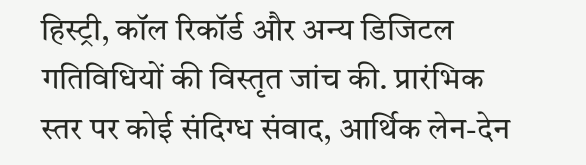हिस्ट्री, कॉल रिकॉर्ड और अन्य डिजिटल गतिविधियों की विस्तृत जांच की. प्रारंभिक स्तर पर कोई संदिग्ध संवाद, आर्थिक लेन-देन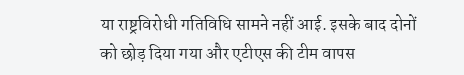या राष्ट्रविरोधी गतिविधि सामने नहीं आई. इसके बाद दोनों को छोड़ दिया गया और एटीएस की टीम वापस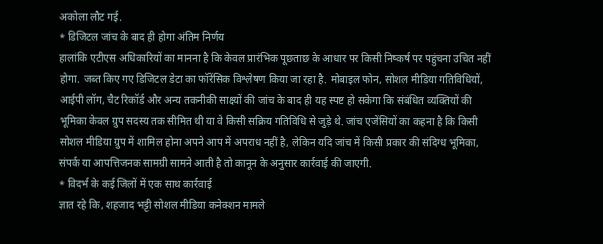अकोला लौट गई.
* डिजिटल जांच के बाद ही होगा अंतिम निर्णय
हालांकि एटीएस अधिकारियों का मानना है कि केवल प्रारंभिक पूछताछ के आधार पर किसी निष्कर्ष पर पहुंचना उचित नहीं होगा. जब्त किए गए डिजिटल डेटा का फॉरेंसिक विश्लेषण किया जा रहा है. मोबाइल फोन, सोशल मीडिया गतिविधियों, आईपी लॉग, चैट रिकॉर्ड और अन्य तकनीकी साक्ष्यों की जांच के बाद ही यह स्पष्ट हो सकेगा कि संबंधित व्यक्तियों की भूमिका केवल ग्रुप सदस्य तक सीमित थी या वे किसी सक्रिय गतिविधि से जुड़े थे. जांच एजेंसियों का कहना है कि किसी सोशल मीडिया ग्रुप में शामिल होना अपने आप में अपराध नहीं है, लेकिन यदि जांच में किसी प्रकार की संदिग्ध भूमिका, संपर्क या आपत्तिजनक सामग्री सामने आती है तो कानून के अनुसार कार्रवाई की जाएगी.
* विदर्भ के कई जिलों में एक साथ कार्रवाई
ज्ञात रहे कि, शहजाद भट्टी सोशल मीडिया कनेक्शन मामले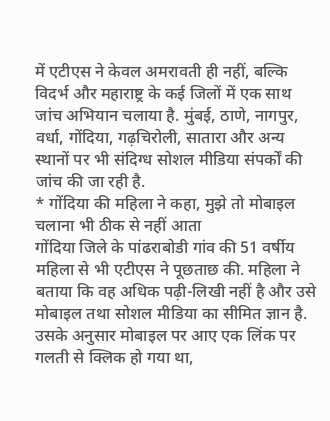में एटीएस ने केवल अमरावती ही नहीं, बल्कि विदर्भ और महाराष्ट्र के कई जिलों में एक साथ जांच अभियान चलाया है. मुंबई, ठाणे, नागपुर, वर्धा, गोंदिया, गढ़चिरोली, सातारा और अन्य स्थानों पर भी संदिग्ध सोशल मीडिया संपर्कों की जांच की जा रही है.
* गोंदिया की महिला ने कहा, मुझे तो मोबाइल चलाना भी ठीक से नहीं आता
गोंदिया जिले के पांढराबोडी गांव की 51 वर्षीय महिला से भी एटीएस ने पूछताछ की. महिला ने बताया कि वह अधिक पढ़ी-लिखी नहीं है और उसे मोबाइल तथा सोशल मीडिया का सीमित ज्ञान है. उसके अनुसार मोबाइल पर आए एक लिंक पर गलती से क्लिक हो गया था,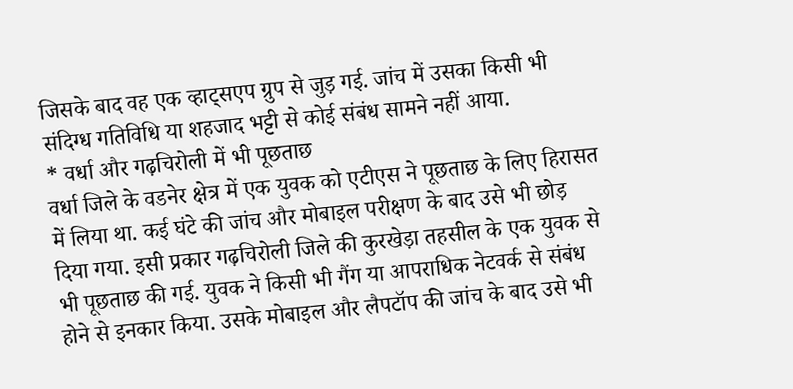जिसके बाद वह एक व्हाट्सएप ग्रुप से जुड़ गई. जांच में उसका किसी भी संदिग्ध गतिविधि या शहजाद भट्टी से कोई संबंध सामने नहीं आया.
* वर्धा और गढ़चिरोली में भी पूछताछ
वर्धा जिले के वडनेर क्षेत्र में एक युवक को एटीएस ने पूछताछ के लिए हिरासत में लिया था. कई घंटे की जांच और मोबाइल परीक्षण के बाद उसे भी छोड़ दिया गया. इसी प्रकार गढ़चिरोली जिले की कुरखेड़ा तहसील के एक युवक से भी पूछताछ की गई. युवक ने किसी भी गैंग या आपराधिक नेटवर्क से संबंध होने से इनकार किया. उसके मोबाइल और लैपटॉप की जांच के बाद उसे भी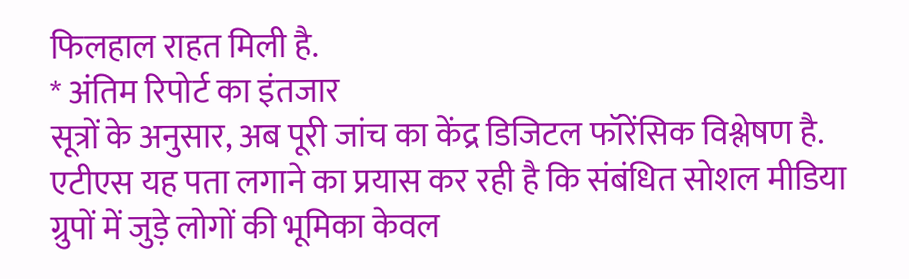फिलहाल राहत मिली है.
* अंतिम रिपोर्ट का इंतजार
सूत्रों के अनुसार, अब पूरी जांच का केंद्र डिजिटल फॉरेंसिक विश्लेषण है. एटीएस यह पता लगाने का प्रयास कर रही है कि संबंधित सोशल मीडिया ग्रुपों में जुड़े लोगों की भूमिका केवल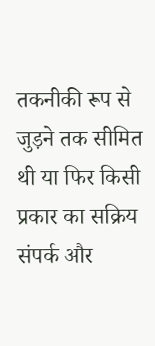तकनीकी रूप से जुड़ने तक सीमित थी या फिर किसी प्रकार का सक्रिय संपर्क और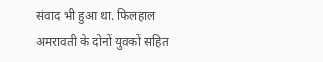संवाद भी हुआ था. फिलहाल अमरावती के दोनों युवकों सहित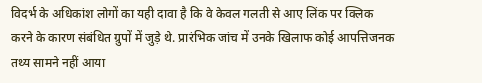विदर्भ के अधिकांश लोगों का यही दावा है कि वे केवल गलती से आए लिंक पर क्लिक करने के कारण संबंधित ग्रुपों में जुड़े थे. प्रारंभिक जांच में उनके खिलाफ कोई आपत्तिजनक तथ्य सामने नहीं आया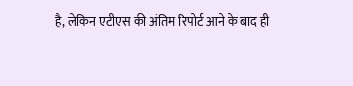है, लेकिन एटीएस की अंतिम रिपोर्ट आने के बाद ही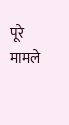पूरे मामले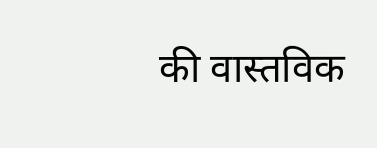की वास्तविक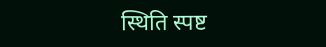स्थिति स्पष्ट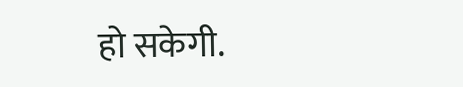हो सकेगी.